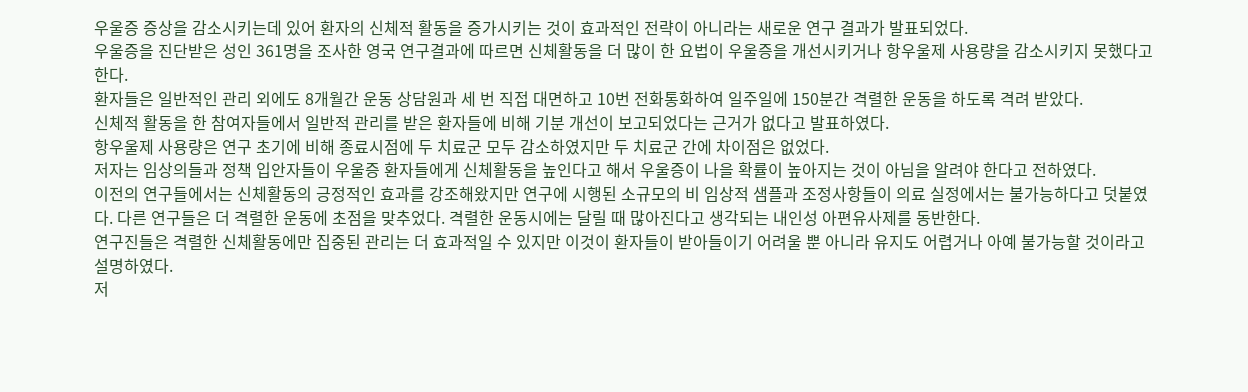우울증 증상을 감소시키는데 있어 환자의 신체적 활동을 증가시키는 것이 효과적인 전략이 아니라는 새로운 연구 결과가 발표되었다.
우울증을 진단받은 성인 361명을 조사한 영국 연구결과에 따르면 신체활동을 더 많이 한 요법이 우울증을 개선시키거나 항우울제 사용량을 감소시키지 못했다고 한다.
환자들은 일반적인 관리 외에도 8개월간 운동 상담원과 세 번 직접 대면하고 10번 전화통화하여 일주일에 150분간 격렬한 운동을 하도록 격려 받았다.
신체적 활동을 한 참여자들에서 일반적 관리를 받은 환자들에 비해 기분 개선이 보고되었다는 근거가 없다고 발표하였다.
항우울제 사용량은 연구 초기에 비해 종료시점에 두 치료군 모두 감소하였지만 두 치료군 간에 차이점은 없었다.
저자는 임상의들과 정책 입안자들이 우울증 환자들에게 신체활동을 높인다고 해서 우울증이 나을 확률이 높아지는 것이 아님을 알려야 한다고 전하였다.
이전의 연구들에서는 신체활동의 긍정적인 효과를 강조해왔지만 연구에 시행된 소규모의 비 임상적 샘플과 조정사항들이 의료 실정에서는 불가능하다고 덧붙였다. 다른 연구들은 더 격렬한 운동에 초점을 맞추었다. 격렬한 운동시에는 달릴 때 많아진다고 생각되는 내인성 아편유사제를 동반한다.
연구진들은 격렬한 신체활동에만 집중된 관리는 더 효과적일 수 있지만 이것이 환자들이 받아들이기 어려울 뿐 아니라 유지도 어렵거나 아예 불가능할 것이라고 설명하였다.
저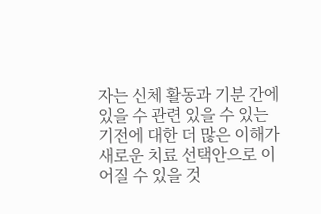자는 신체 활동과 기분 간에 있을 수 관련 있을 수 있는 기전에 대한 더 많은 이해가 새로운 치료 선택안으로 이어질 수 있을 것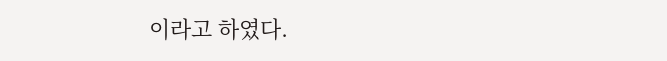이라고 하였다.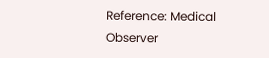Reference: Medical Observer